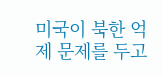미국이 북한 억제 문제를 두고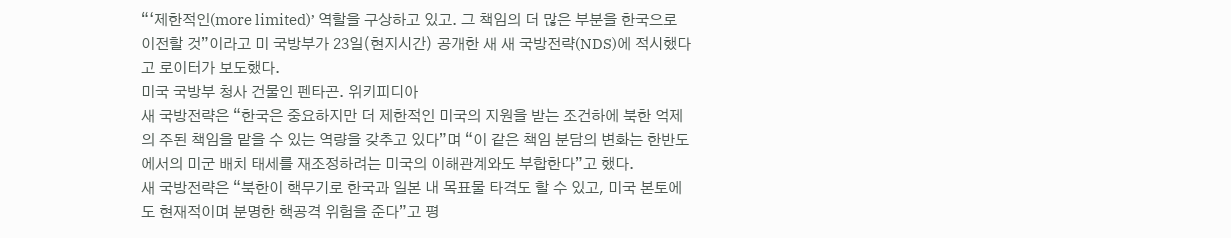“‘제한적인(more limited)’ 역할을 구상하고 있고. 그 책임의 더 많은 부분을 한국으로 이전할 것”이라고 미 국방부가 23일(현지시간) 공개한 새 새 국방전략(NDS)에 적시했다고 로이터가 보도했다.
미국 국방부 청사 건물인 펜타곤. 위키피디아
새 국방전략은 “한국은 중요하지만 더 제한적인 미국의 지원을 받는 조건하에 북한 억제의 주된 책임을 맡을 수 있는 역량을 갖추고 있다”며 “이 같은 책임 분담의 변화는 한반도에서의 미군 배치 태세를 재조정하려는 미국의 이해관계와도 부합한다”고 했다.
새 국방전략은 “북한이 핵무기로 한국과 일본 내 목표물 타격도 할 수 있고, 미국 본토에도 현재적이며 분명한 핵공격 위험을 준다”고 평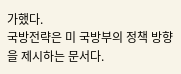가했다.
국방전략은 미 국방부의 정책 방향을 제시하는 문서다.